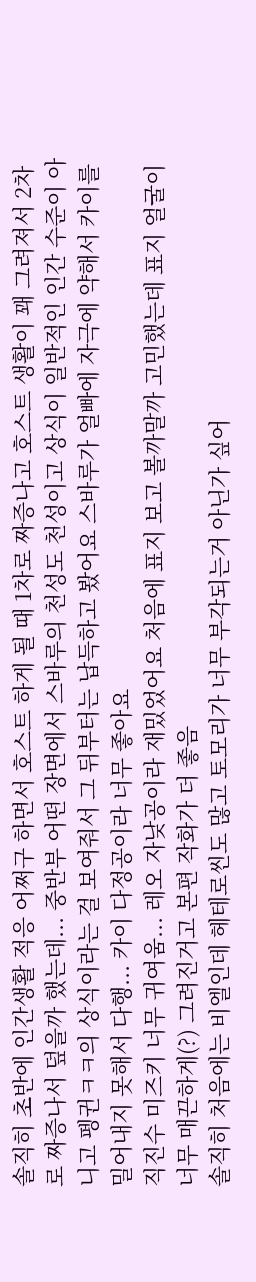솔직히 초반에 인간생활 적응 어쩌구 하면서 호스트 하게 될 때 1차로 짜증나고 호스트 생활이 꽤 그려져서 2차로 짜증나서 덮을까 했는데... 중반부 어떤 장면에서 스바루의 천성도 천성이고 상식이 일반적인 인간 수준이 아니고 펭귄ㅋㅋ의 상식이라는 걸 보여줘서 그 뒤부터는 납득하고 봤어요 스바루가 얼빠에 자극에 약해서 카이를 밀어내지 못해서 다행... 카이 다정공이라 너무 좋아요
직진수 미즈키 너무 귀여움... 레오 자낮공이라 재밌었어요 처음에 표지 보고 볼까말까 고민했는데 표지 얼굴이 너무 매끈하게(?) 그려진거고 본편 작화가 더 좋음
솔직히 처음에는 비엘인데 헤테로씬도 많고 토모리가 너무 부각되는거 아닌가 싶어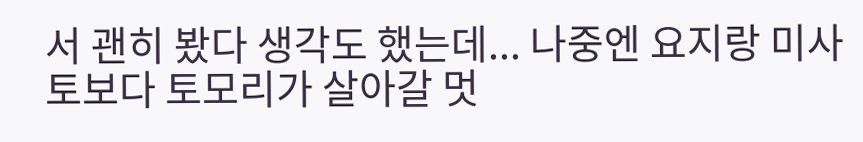서 괜히 봤다 생각도 했는데... 나중엔 요지랑 미사토보다 토모리가 살아갈 멋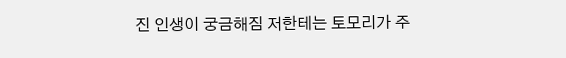진 인생이 궁금해짐 저한테는 토모리가 주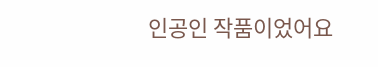인공인 작품이었어요